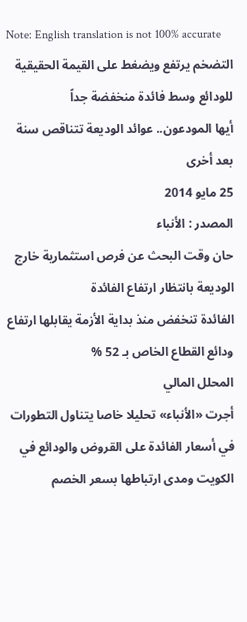Note: English translation is not 100% accurate
التضخم يرتفع ويضغط على القيمة الحقيقية للودائع وسط فائدة منخفضة جداً
أيها المودعون.. عوائد الوديعة تتناقص سنة بعد أخرى
25 مايو 2014
المصدر : الأنباء
حان وقت البحث عن فرص استثمارية خارج الوديعة بانتظار ارتفاع الفائدة
الفائدة تنخفض منذ بداية الأزمة يقابلها ارتفاع ودائع القطاع الخاص بـ 52 %
المحلل المالي
أجرت «الأنباء» تحليلا خاصا يتناول التطورات في أسعار الفائدة على القروض والودائع في الكويت ومدى ارتباطها بسعر الخصم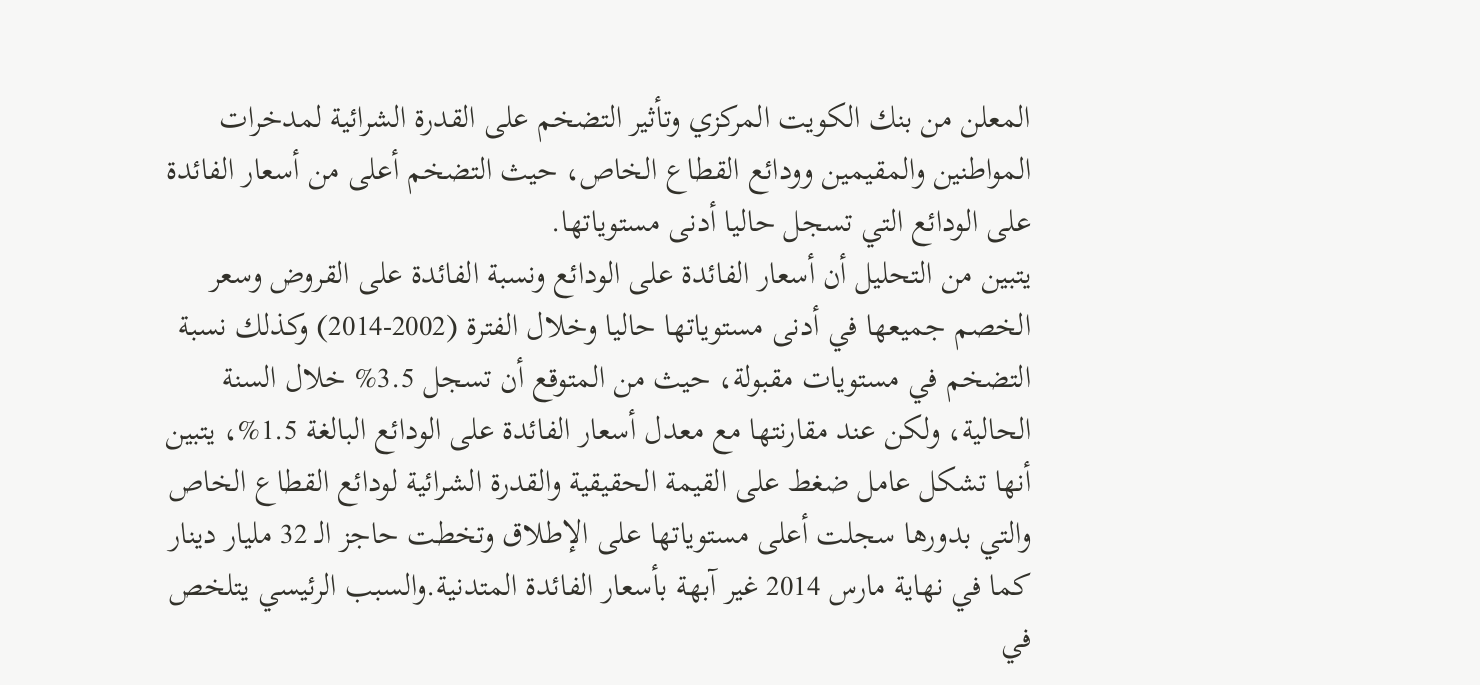المعلن من بنك الكويت المركزي وتأثير التضخم على القدرة الشرائية لمدخرات المواطنين والمقيمين وودائع القطاع الخاص، حيث التضخم أعلى من أسعار الفائدة على الودائع التي تسجل حاليا أدنى مستوياتها.
يتبين من التحليل أن أسعار الفائدة على الودائع ونسبة الفائدة على القروض وسعر الخصم جميعها في أدنى مستوياتها حاليا وخلال الفترة (2002-2014) وكذلك نسبة التضخم في مستويات مقبولة، حيث من المتوقع أن تسجل 3.5% خلال السنة الحالية، ولكن عند مقارنتها مع معدل أسعار الفائدة على الودائع البالغة 1.5%، يتبين أنها تشكل عامل ضغط على القيمة الحقيقية والقدرة الشرائية لودائع القطاع الخاص والتي بدورها سجلت أعلى مستوياتها على الإطلاق وتخطت حاجز الـ 32 مليار دينار كما في نهاية مارس 2014 غير آبهة بأسعار الفائدة المتدنية.والسبب الرئيسي يتلخص في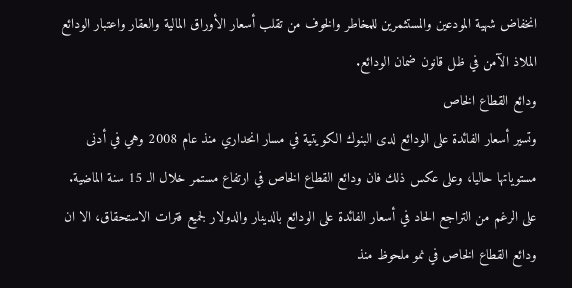انخفاض شهية المودعين والمستثمرين للمخاطر والخوف من تقلب أسعار الأوراق المالية والعقار واعتبار الودائع الملاذ الآمن في ظل قانون ضمان الودائع.
ودائع القطاع الخاص
وتسير أسعار الفائدة على الودائع لدى البنوك الكويتية في مسار انحداري منذ عام 2008 وهي في أدنى مستوياتها حاليا، وعلى عكس ذلك فان ودائع القطاع الخاص في ارتفاع مستمر خلال الـ 15 سنة الماضية. على الرغم من التراجع الحاد في أسعار الفائدة على الودائع بالدينار والدولار لجميع فترات الاستحقاق، الا ان ودائع القطاع الخاص في نمو ملحوظ منذ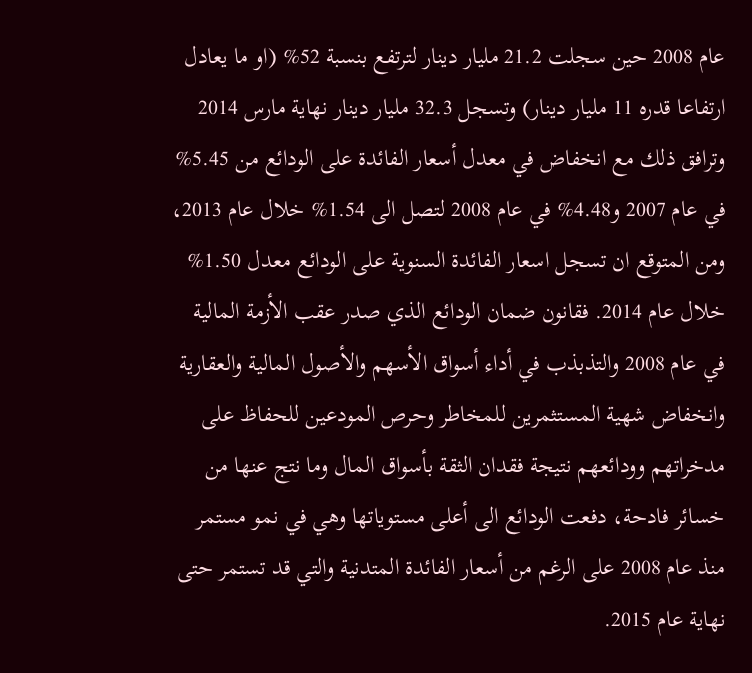عام 2008 حين سجلت 21.2 مليار دينار لترتفع بنسبة 52% (او ما يعادل ارتفاعا قدره 11 مليار دينار) وتسجل 32.3 مليار دينار نهاية مارس 2014 وترافق ذلك مع انخفاض في معدل أسعار الفائدة على الودائع من 5.45% في عام 2007 و4.48% في عام 2008 لتصل الى 1.54% خلال عام 2013، ومن المتوقع ان تسجل اسعار الفائدة السنوية على الودائع معدل 1.50% خلال عام 2014. فقانون ضمان الودائع الذي صدر عقب الأزمة المالية في عام 2008 والتذبذب في أداء أسواق الأسهم والأصول المالية والعقارية وانخفاض شهية المستثمرين للمخاطر وحرص المودعين للحفاظ على مدخراتهم وودائعهم نتيجة فقدان الثقة بأسواق المال وما نتج عنها من خسائر فادحة، دفعت الودائع الى أعلى مستوياتها وهي في نمو مستمر منذ عام 2008 على الرغم من أسعار الفائدة المتدنية والتي قد تستمر حتى نهاية عام 2015.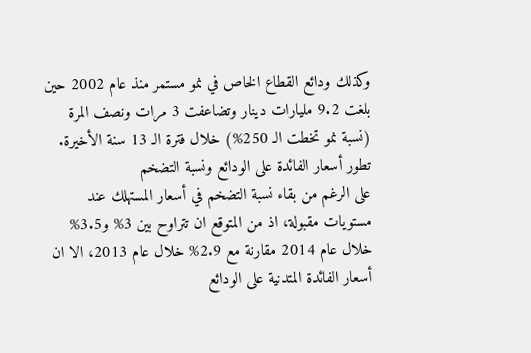وكذلك ودائع القطاع الخاص في نمو مستمر منذ عام 2002 حين بلغت 9.2 مليارات دينار وتضاعفت 3 مرات ونصف المرة (نسبة نمو تخطت الـ 250%) خلال فترة الـ 13 سنة الأخيرة.
تطور أسعار الفائدة على الودائع ونسبة التضخم
على الرغم من بقاء نسبة التضخم في أسعار المستهلك عند مستويات مقبولة، اذ من المتوقع ان تتراوح بين 3% و3.5% خلال عام 2014 مقارنة مع 2.9% خلال عام 2013، الا ان أسعار الفائدة المتدنية على الودائع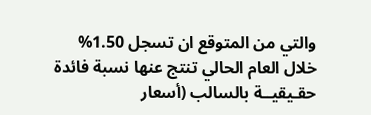والتي من المتوقع ان تسجل 1.50% خلال العام الحالي تنتج عنها نسبة فائدة حقـيقيــة بالسالب (أسعار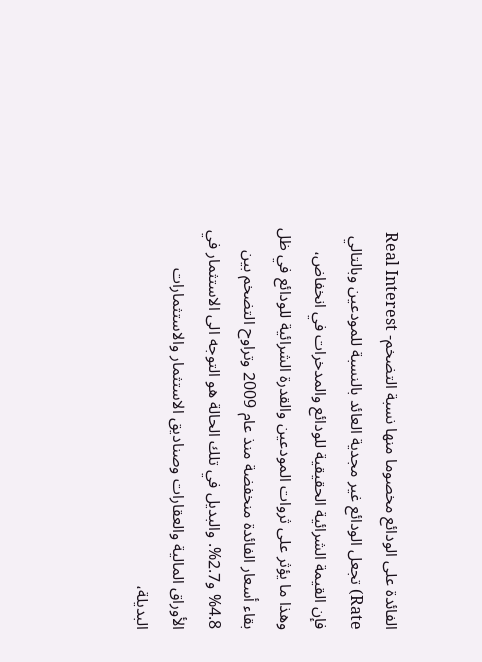الفائدة على الودائع مخصوما منها نسبة التضخم- Real Interest Rate) تجعل الودائع غير مجدية العائد بالنسبة للمودعين وبالتالي فإن القيمة الشرائية الحقيقية للودائع والمدخرات في انخفاض، وهذا ما يؤثر على ثروات المودعين والقدرة الشرائية للودائع في ظل بقاء أسعار الفائدة منخفضة منذ عام 2009 وتراوح التضخم بين 4.8% و2.7%. والبديل في تلك الحالة هو التوجه الى الاستثمار في الأوراق المالية والعقارات وصناديق الاستثمار والاستثمارات البديلة،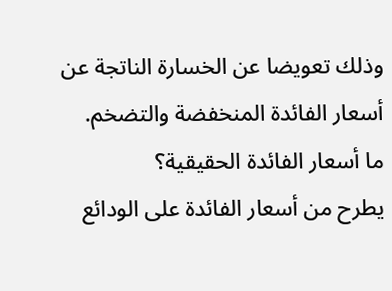وذلك تعويضا عن الخسارة الناتجة عن أسعار الفائدة المنخفضة والتضخم.
ما أسعار الفائدة الحقيقية؟
يطرح من أسعار الفائدة على الودائع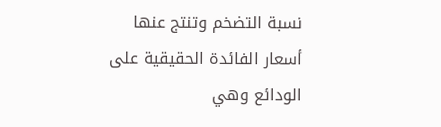نسبة التضخم وتنتج عنها أسعار الفائدة الحقيقية على الودائع وهي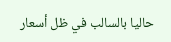حاليا بالسالب في ظل أسعار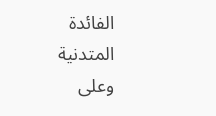الفائدة المتدنية وعلى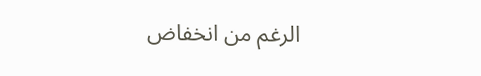الرغم من انخفاض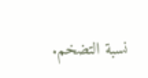نسبة التضخم.